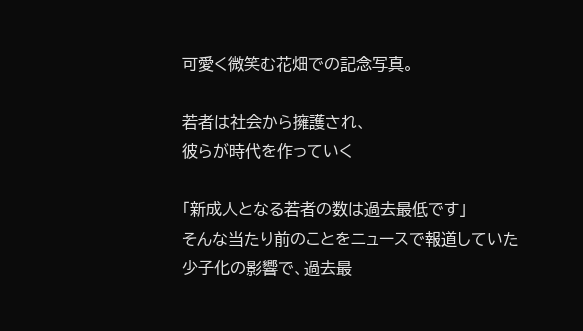可愛く微笑む花畑での記念写真。

若者は社会から擁護され、
彼らが時代を作っていく

「新成人となる若者の数は過去最低です」
そんな当たり前のことをニュースで報道していた
少子化の影響で、過去最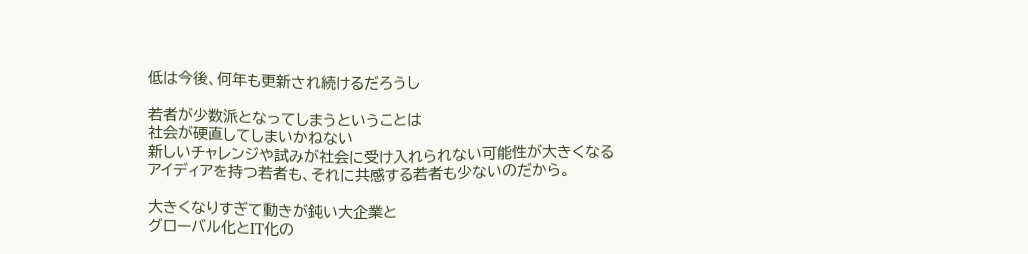低は今後、何年も更新され続けるだろうし

若者が少数派となってしまうということは
社会が硬直してしまいかねない
新しいチャレンジや試みが社会に受け入れられない可能性が大きくなる
アイディアを持つ若者も、それに共感する若者も少ないのだから。

大きくなりすぎて動きが鈍い大企業と
グローバル化とIT化の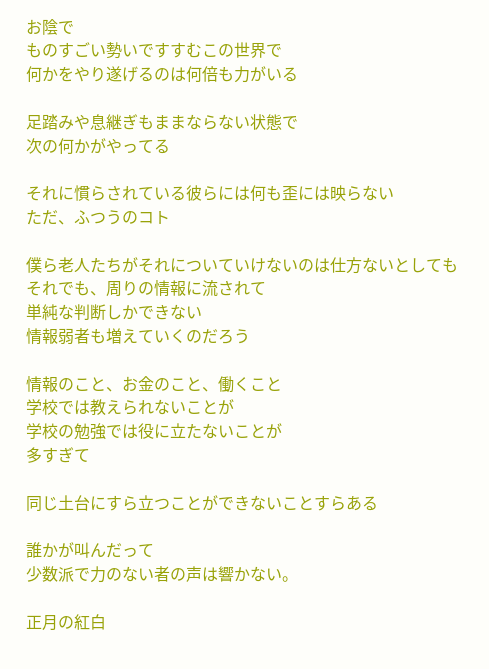お陰で
ものすごい勢いですすむこの世界で
何かをやり遂げるのは何倍も力がいる

足踏みや息継ぎもままならない状態で
次の何かがやってる

それに慣らされている彼らには何も歪には映らない
ただ、ふつうのコト

僕ら老人たちがそれについていけないのは仕方ないとしても
それでも、周りの情報に流されて
単純な判断しかできない
情報弱者も増えていくのだろう

情報のこと、お金のこと、働くこと
学校では教えられないことが
学校の勉強では役に立たないことが
多すぎて

同じ土台にすら立つことができないことすらある

誰かが叫んだって
少数派で力のない者の声は響かない。

正月の紅白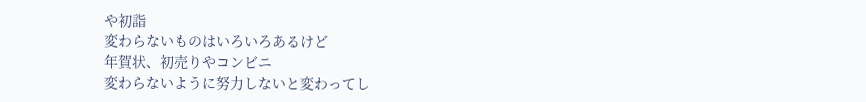や初詣
変わらないものはいろいろあるけど
年賀状、初売りやコンビニ
変わらないように努力しないと変わってし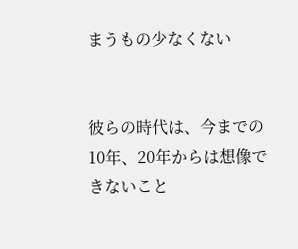まうもの少なくない


彼らの時代は、今までの10年、20年からは想像できないこと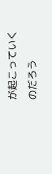が起こっていくのだろう